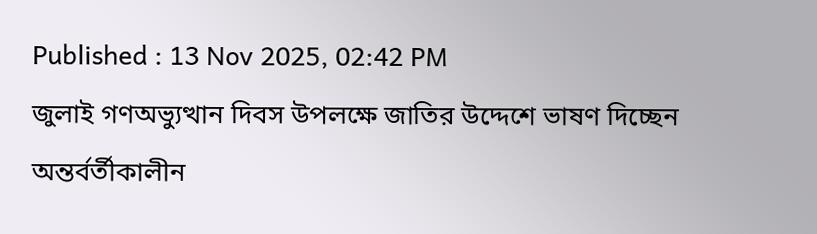Published : 13 Nov 2025, 02:42 PM
জুলাই গণঅভ্যুত্থান দিবস উপলক্ষে জাতির উদ্দেশে ভাষণ দিচ্ছেন অন্তর্বর্তীকালীন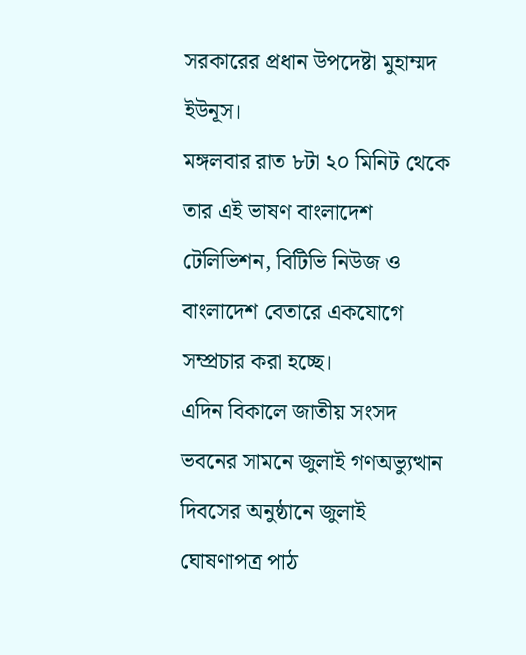সরকারের প্রধান উপদেষ্টা মুহাম্মদ ইউনূস।
মঙ্গলবার রাত ৮টা ২০ মিনিট থেকে তার এই ভাষণ বাংলাদেশ টেলিভিশন, বিটিভি নিউজ ও বাংলাদেশ বেতারে একযোগে সম্প্রচার করা হচ্ছে।
এদিন বিকালে জাতীয় সংসদ ভবনের সামনে জুলাই গণঅভ্যুত্থান দিবসের অনুষ্ঠানে জুলাই ঘোষণাপত্র পাঠ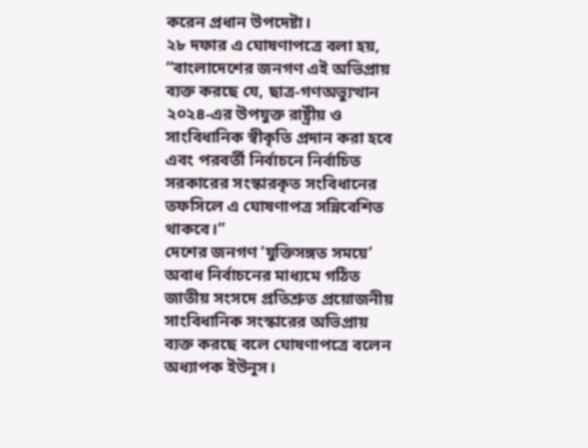করেন প্রধান উপদেষ্টা।
২৮ দফার এ ঘোষণাপত্রে বলা হয়, “বাংলাদেশের জনগণ এই অভিপ্রায় ব্যক্ত করছে যে, ছাত্র-গণঅভ্যুত্থান ২০২৪-এর উপযুক্ত রাষ্ট্রীয় ও সাংবিধানিক স্বীকৃতি প্রদান করা হবে এবং পরবর্তী নির্বাচনে নির্বাচিত সরকারের সংস্কারকৃত সংবিধানের তফসিলে এ ঘোষণাপত্র সন্নিবেশিত থাকবে।”
দেশের জনগণ ‘যুক্তিসঙ্গত সময়ে’ অবাধ নির্বাচনের মাধ্যমে গঠিত জাতীয় সংসদে প্রতিশ্রুত প্রয়োজনীয় সাংবিধানিক সংস্কারের অভিপ্রায় ব্যক্ত করছে বলে ঘোষণাপত্রে বলেন অধ্যাপক ইউনূস।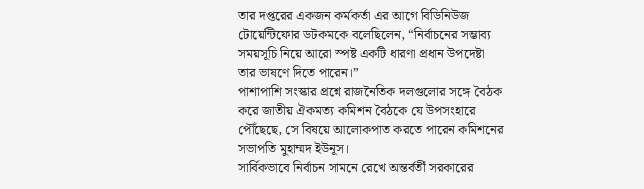তার দপ্তরের একজন কর্মকর্তা এর আগে বিডিনিউজ টোয়েন্টিফোর ডটকমকে বলেছিলেন, “নির্বাচনের সম্ভাব্য সময়সূচি নিয়ে আরো স্পষ্ট একটি ধারণা প্রধান উপদেষ্টা তার ভাষণে দিতে পারেন।”
পাশাপাশি সংস্কার প্রশ্নে রাজনৈতিক দলগুলোর সঙ্গে বৈঠক করে জাতীয় ঐকমত্য কমিশন বৈঠকে যে উপসংহারে পৌঁছেছে, সে বিষয়ে আলোকপাত করতে পারেন কমিশনের সভাপতি মুহাম্মদ ইউনূস।
সার্বিকভাবে নির্বাচন সামনে রেখে অন্তর্বর্তী সরকারের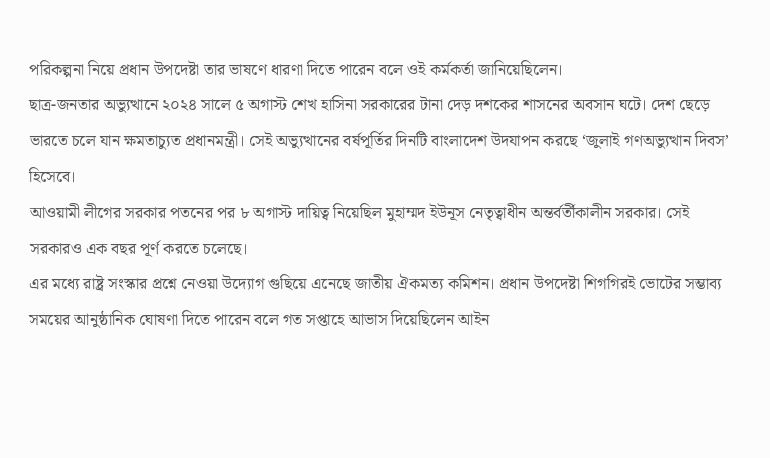পরিকল্পনা নিয়ে প্রধান উপদেষ্টা তার ভাষণে ধারণা দিতে পারেন বলে ওই কর্মকর্তা জানিয়েছিলেন।
ছাত্র-জনতার অভ্যুত্থানে ২০২৪ সালে ৫ অগাস্ট শেখ হাসিনা সরকারের টানা দেড় দশকের শাসনের অবসান ঘটে। দেশ ছেড়ে ভারতে চলে যান ক্ষমতাচ্যুত প্রধানমন্ত্রী। সেই অভ্যুত্থানের বর্ষপূর্তির দিনটি বাংলাদেশ উদযাপন করছে ‘জুলাই গণঅভ্যুত্থান দিবস’ হিসেবে।
আওয়ামী লীগের সরকার পতনের পর ৮ অগাস্ট দায়িত্ব নিয়েছিল মুহাম্মদ ইউনূস নেতৃত্বাধীন অন্তর্বর্তীকালীন সরকার। সেই সরকারও এক বছর পূর্ণ করতে চলেছে।
এর মধ্যে রাষ্ট্র সংস্কার প্রশ্নে নেওয়া উদ্যোগ গুছিয়ে এনেছে জাতীয় ঐকমত্য কমিশন। প্রধান উপদেষ্টা শিগগিরই ভোটের সম্ভাব্য সময়ের আনুষ্ঠানিক ঘোষণা দিতে পারেন বলে গত সপ্তাহে আভাস দিয়েছিলেন আইন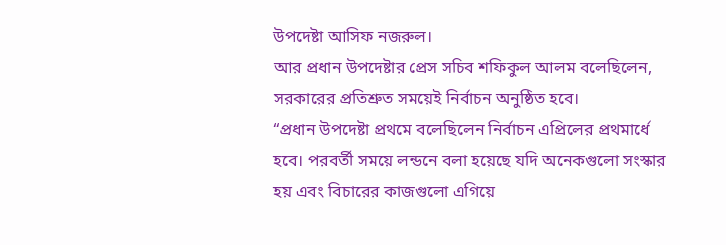উপদেষ্টা আসিফ নজরুল।
আর প্রধান উপদেষ্টার প্রেস সচিব শফিকুল আলম বলেছিলেন, সরকারের প্রতিশ্রুত সময়েই নির্বাচন অনুষ্ঠিত হবে।
“প্রধান উপদেষ্টা প্রথমে বলেছিলেন নির্বাচন এপ্রিলের প্রথমার্ধে হবে। পরবর্তী সময়ে লন্ডনে বলা হয়েছে যদি অনেকগুলো সংস্কার হয় এবং বিচারের কাজগুলো এগিয়ে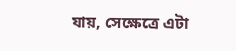যায়, সেক্ষেত্রে এটা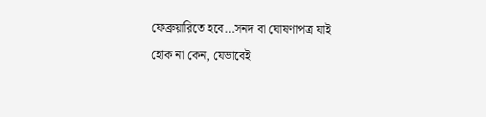ফেব্রুয়ারিতে হবে…সনদ বা ঘোষণাপত্র যাই হোক না কেন, যেভাবেই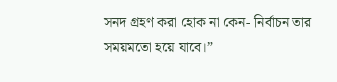সনদ গ্রহণ করা হোক না কেন- নির্বাচন তার সময়মতো হয়ে যাবে।”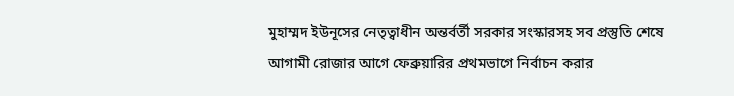মুহাম্মদ ইউনূসের নেতৃত্বাধীন অন্তর্বর্তী সরকার সংস্কারসহ সব প্রস্তুতি শেষে আগামী রোজার আগে ফেব্রুয়ারির প্রথমভাগে নির্বাচন করার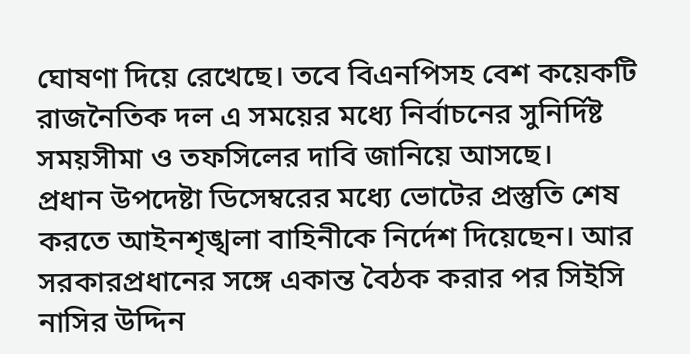ঘোষণা দিয়ে রেখেছে। তবে বিএনপিসহ বেশ কয়েকটি রাজনৈতিক দল এ সময়ের মধ্যে নির্বাচনের সুনির্দিষ্ট সময়সীমা ও তফসিলের দাবি জানিয়ে আসছে।
প্রধান উপদেষ্টা ডিসেম্বরের মধ্যে ভোটের প্রস্তুতি শেষ করতে আইনশৃঙ্খলা বাহিনীকে নির্দেশ দিয়েছেন। আর সরকারপ্রধানের সঙ্গে একান্ত বৈঠক করার পর সিইসি নাসির উদ্দিন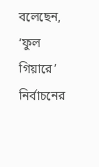বলেছেন, ‘ফুল গিয়ারে’ নির্বাচনের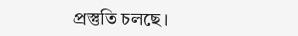প্রস্তুতি চলছে।